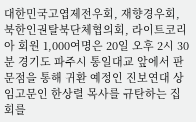대한민국고엽제전우회, 재향경우회, 북한인권탈북단체협의회, 라이트코리아 회원 1,000여명은 20일 오후 2시 30분 경기도 파주시 통일대교 앞에서 판문점을 통해 귀환 예정인 진보연대 상임고문인 한상렬 목사를 규탄하는 집회를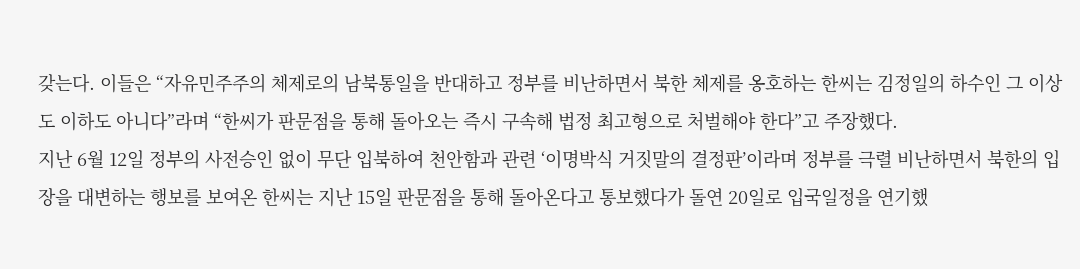갖는다. 이들은 “자유민주주의 체제로의 남북통일을 반대하고 정부를 비난하면서 북한 체제를 옹호하는 한씨는 김정일의 하수인 그 이상도 이하도 아니다”라며 “한씨가 판문점을 통해 돌아오는 즉시 구속해 법정 최고형으로 처벌해야 한다”고 주장했다.
지난 6월 12일 정부의 사전승인 없이 무단 입북하여 천안함과 관련 ‘이명박식 거짓말의 결정판’이라며 정부를 극렬 비난하면서 북한의 입장을 대변하는 행보를 보여온 한씨는 지난 15일 판문점을 통해 돌아온다고 통보했다가 돌연 20일로 입국일정을 연기했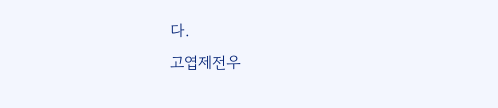다.
고엽제전우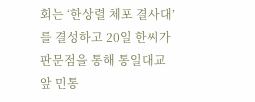회는 ‘한상렬 체포 결사대’를 결성하고 20일 한씨가 판문점을 통해 통일대교 앞 민통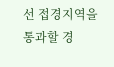선 접경지역을 통과할 경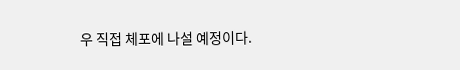우 직접 체포에 나설 예정이다.